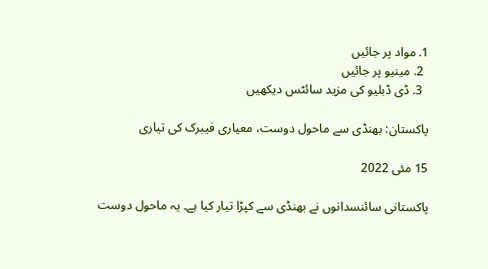1. مواد پر جائیں
  2. مینیو پر جائیں
  3. ڈی ڈبلیو کی مزید سائٹس دیکھیں

پاکستان: بھنڈی سے ماحول دوست، معیاری فیبرک کی تیاری

15 مئی 2022

پاکستانی سائنسدانوں نے بھنڈی سے کپڑا تیار کیا ہے۔ یہ ماحول دوست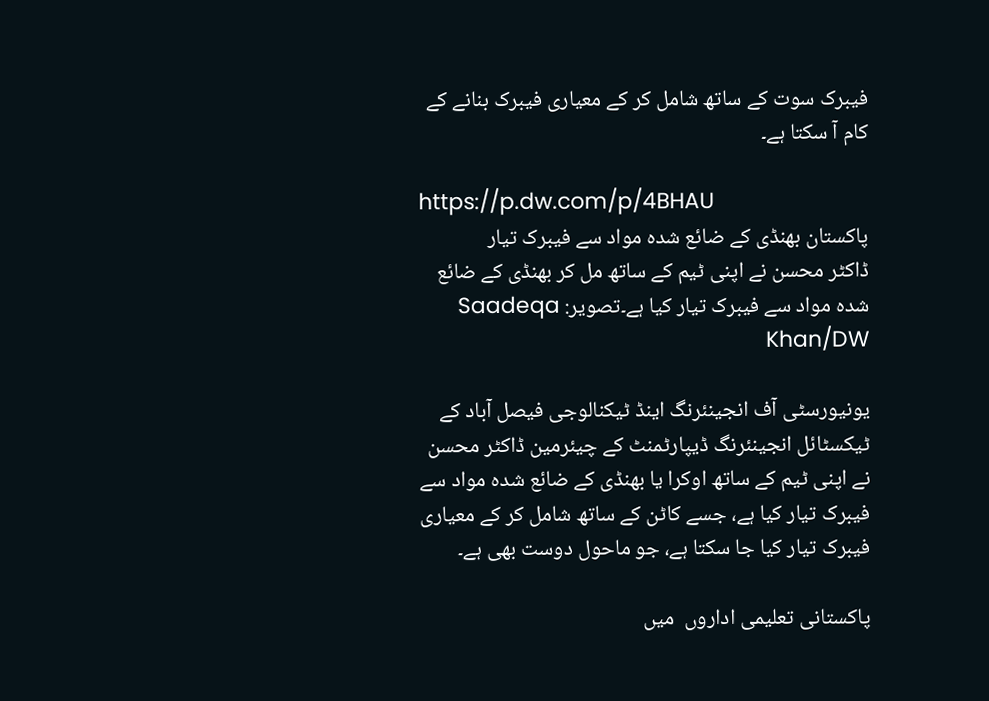فیبرک سوت کے ساتھ شامل کر کے معیاری فیبرک بنانے کے کام آ سکتا ہے۔

https://p.dw.com/p/4BHAU
پاکستان بھنڈی کے ضائع شدہ مواد سے فیبرک تیار
ڈاکٹر محسن نے اپنی ٹیم کے ساتھ مل کر بھنڈی کے ضائع شدہ مواد سے فیبرک تیار کیا ہے۔تصویر: Saadeqa Khan/DW

یونیورسٹی آف انجینئرنگ اینڈ ٹیکنالوجی فیصل آباد کے ٹیکسٹائل انجینئرنگ ڈیپارٹمنٹ کے چیئرمین ڈاکٹر محسن نے اپنی ٹیم کے ساتھ اوکرا یا بھنڈی کے ضائع شدہ مواد سے فیبرک تیار کیا ہے، جسے کاٹن کے ساتھ شامل کر کے معیاری فیبرک تیار کیا جا سکتا ہے، جو ماحول دوست بھی ہے۔

پاکستانی تعلیمی اداروں  میں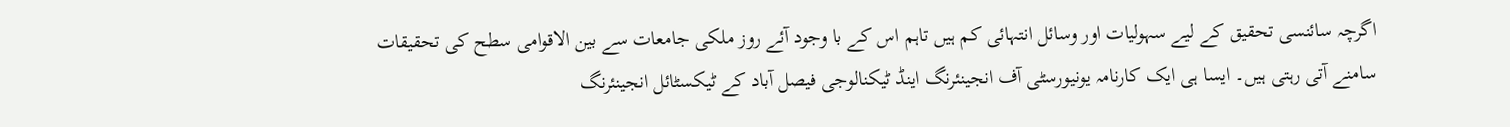اگرچہ سائنسی تحقیق کے لیے سہولیات اور وسائل انتہائی کم ہیں تاہم اس کے با وجود آئے روز ملکی جامعات سے بین الاقوامی سطح کی تحقیقات سامنے آتی رہتی ہیں۔ ایسا ہی ایک کارنامہ یونیورسٹی آف انجینئرنگ اینڈ ٹیکنالوجی فیصل آباد کے ٹیکسٹائل انجینئرنگ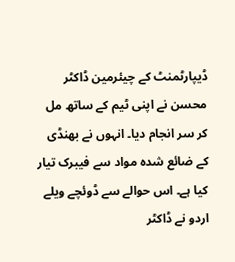ڈیپارٹمنٹ کے چیئرمین ڈاکٹر محسن نے اپنی ٹیم کے ساتھ مل کر سر انجام دیا۔ انہوں نے بھنڈی کے ضائع شدہ مواد سے فیبرک تیار کیا ہے۔ اس حوالے سے ڈوئچے ویلے اردو نے ڈاکٹر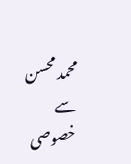محمد محسن سے خصوصی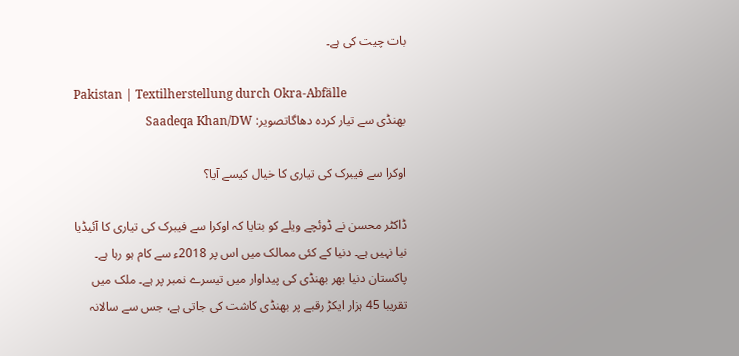بات چیت کی ہے۔

Pakistan | Textilherstellung durch Okra-Abfälle
بھنڈی سے تیار کردہ دھاگاتصویر: Saadeqa Khan/DW

اوکرا سے فیبرک کی تیاری کا خیال کیسے آیا؟

ڈاکٹر محسن نے ڈوئچے ویلے کو بتایا کہ اوکرا سے فیبرک کی تیاری کا آئیڈیا نیا نہیں ہے۔ دنیا کے کئی ممالک میں اس پر 2018ء سے کام ہو رہا ہے۔ پاکستان دنیا بھر بھنڈی کی پیداوار میں تیسرے نمبر پر ہے۔ ملک میں تقریبا 45 ہزار ایکڑ رقبے پر بھنڈی کاشت کی جاتی ہے، جس سے سالانہ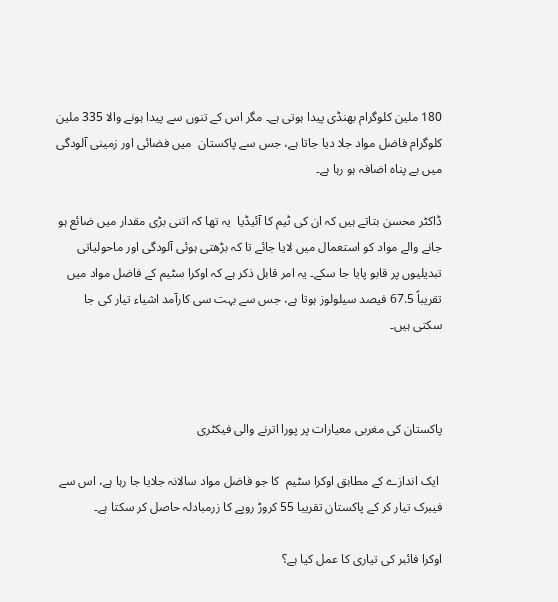180 ملین کلوگرام بھنڈی پیدا ہوتی ہے۔ مگر اس کے تنوں سے پیدا ہونے والا 335 ملین کلوگرام فاضل مواد جلا دیا جاتا ہے، جس سے پاکستان  میں فضائی اور زمینی آلودگی میں بے پناہ اضافہ ہو رہا ہے۔

ڈاکٹر محسن بتاتے ہیں کہ ان کی ٹیم کا آئیڈیا  یہ تھا کہ اتنی بڑی مقدار میں ضائع ہو جانے والے مواد کو استعمال میں لایا جائے تا کہ بڑھتی ہوئی آلودگی اور ماحولیاتی تبدیلیوں پر قابو پایا جا سکے۔ یہ امر قابل ذکر ہے کہ اوکرا سٹیم کے فاضل مواد میں تقریباً 67.5 فیصد سیلولوز ہوتا ہے، جس سے بہت سی کارآمد اشیاء تیار کی جا سکتی ہیں۔



پاکستان کی مغربی معيارات پر پورا اترنے والی فيکٹری

 ایک اندازے کے مطابق اوکرا سٹیم  کا جو فاضل مواد سالانہ جلایا جا رہا ہے، اس سے فیبرک تیار کر کے پاکستان تقریبا 55 کروڑ روپے کا زرمبادلہ حاصل کر سکتا ہے۔

اوکرا فائبر کی تیاری کا عمل کیا ہے؟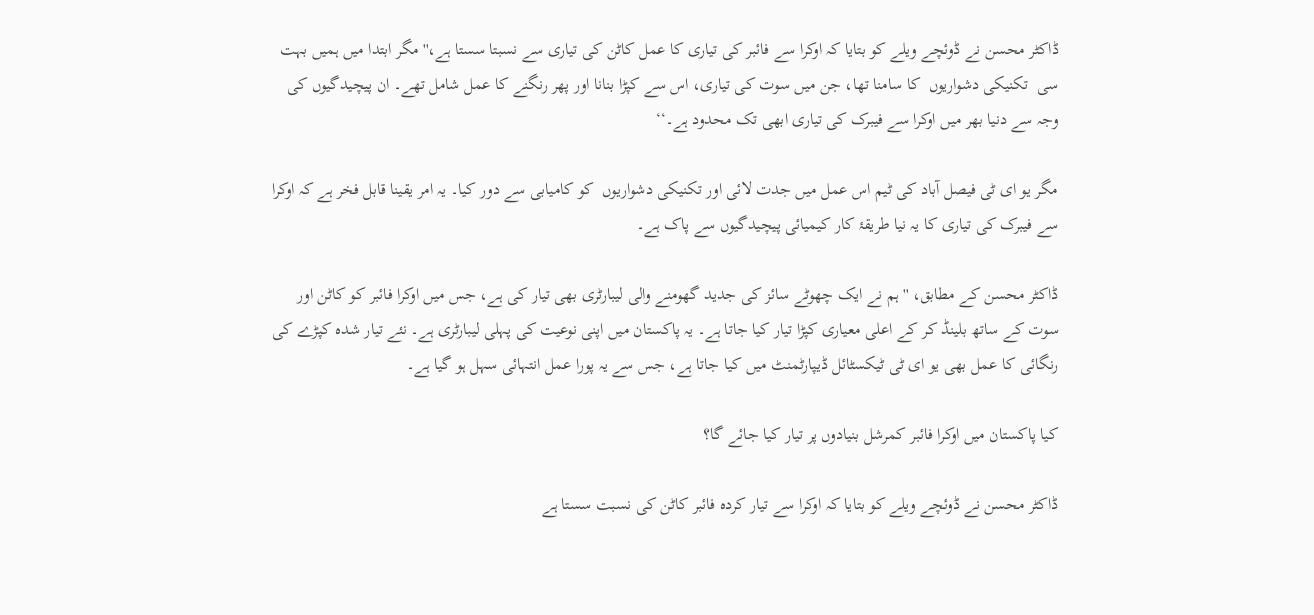ڈاکٹر محسن نے ڈوئچے ویلے کو بتایا کہ اوکرا سے فائبر کی تیاری کا عمل کاٹن کی تیاری سے نسبتا سستا ہے،''مگر ابتدا میں ہمیں بہت سی  تکنیکی دشواریوں  کا سامنا تھا، جن میں سوت کی تیاری، اس سے کپڑا بنانا اور پھر رنگنے کا عمل شامل تھے۔ ان پیچیدگیوں کی وجہ سے دنیا بھر میں اوکرا سے فیبرک کی تیاری ابھی تک محدود ہے۔‘‘

مگر یو ای ٹی فیصل آباد کی ٹیم اس عمل میں جدت لائی اور تکنیکی دشواریوں  کو کامیابی سے دور کیا۔ یہ امر یقینا قابل فخر ہے کہ اوکرا سے فیبرک کی تیاری کا یہ نیا طریقۂ کار کیمیائی پیچیدگیوں سے پاک ہے۔

ڈاکٹر محسن کے مطابق، ''ہم نے ایک چھوٹے سائز کی جدید گھومنے والی لیبارٹری بھی تیار کی ہے، جس میں اوکرا فائبر کو کاٹن اور سوت کے ساتھ بلینڈ کر کے اعلی معیاری کپڑا تیار کیا جاتا ہے۔ یہ پاکستان میں اپنی نوعیت کی پہلی لیبارٹری ہے۔ نئے تیار شدہ کپڑے کی رنگائی کا عمل بھی یو ای ٹی ٹیکسٹائل ڈیپارٹمنٹ میں کیا جاتا ہے، جس سے یہ پورا عمل انتہائی سہل ہو گیا ہے۔

کیا پاکستان میں اوکرا فائبر کمرشل بنیادوں پر تیار کیا جائے گا؟

ڈاکٹر محسن نے ڈوئچے ویلے کو بتایا کہ اوکرا سے تیار کردہ فائبر کاٹن کی نسبت سستا ہے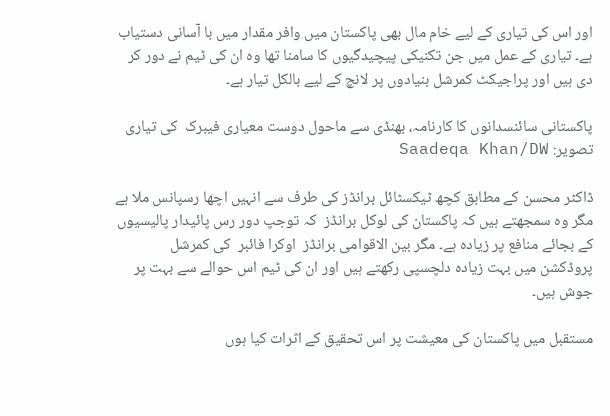اور اس کی تیاری کے لیے خام مال بھی پاکستان میں وافر مقدار میں با آسانی دستیاب ہے۔ تیاری کے عمل میں جن تکنیکی پیچیدگیوں کا سامنا تھا وہ ان کی ٹیم نے دور کر دی ہیں اور پراجیکٹ کمرشل بنیادوں پر لانچ کے لیے بالکل تیار ہے۔

پاکستانی سائنسدانوں کا کارنامہ، بھنڈی سے ماحول دوست معیاری فیبرک  کی تیاری
تصویر: Saadeqa Khan/DW

ڈاکٹر محسن کے مطابق کچھ ٹیکسٹائل برانڈز کی طرف سے انہیں اچھا رسپانس ملا ہے مگر وہ سمجھتے ہیں کہ پاکستان کی لوکل برانڈز  کہ توجپ دور رس پائیدار پالیسیوں کے بجائے منافع پر زیادہ ہے۔ مگر بین الاقوامی برانڈز  اوکرا فائبر  کی کمرشل پروڈکشن میں بہت زیادہ دلچسپی رکھتے ہیں اور ان کی ٹیم اس حوالے سے بہت پر جوش ہیں۔

مستقبل میں پاکستان کی معیشت پر اس تحقیق کے اثرات کیا ہوں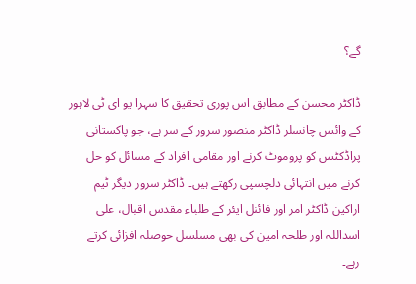گے؟

ڈاکٹر محسن کے مطابق اس پوری تحقیق کا سہرا یو ای ٹی لاہور کے وائس چانسلر ڈاکٹر منصور سرور کے سر ہے، جو پاکستانی پراڈکٹس کو پروموٹ کرنے اور مقامی افراد کے مسائل کو حل کرنے میں انتہائی دلچسپی رکھتے ہیں۔ ڈاکٹر سرور دیگر ٹیم اراکین ڈاکٹر امر اور فائنل ایئر کے طلباء مقدس اقبال، علی اسداللہ اور طلحہ امین کی بھی مسلسل حوصلہ افزائی کرتے رہے۔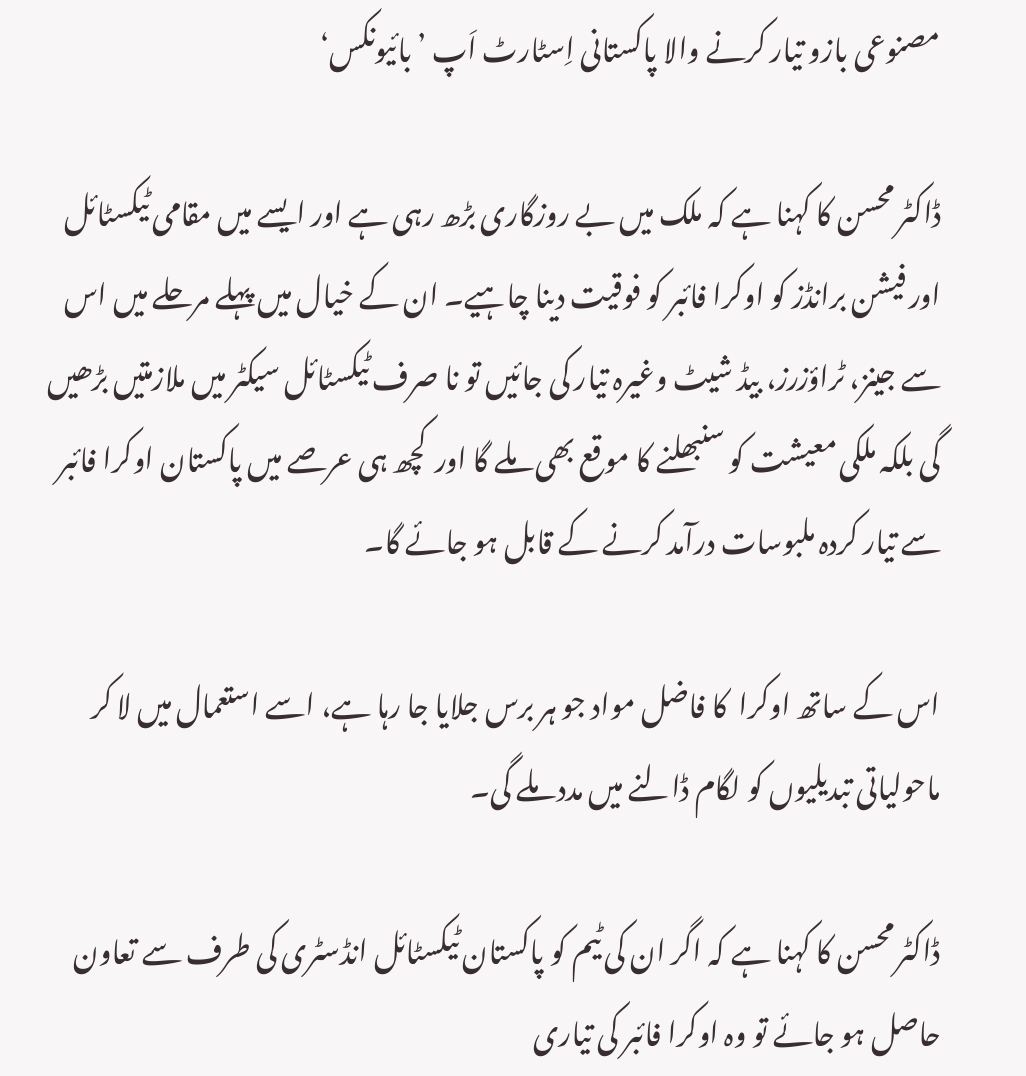مصنوعی بازو تیار کرنے والا پاکستانی اِسٹارٹ اَپ ’بائیونکس‘

ڈاکٹر محسن کا کہنا ہے کہ ملک میں بے روزگاری بڑھ رہی ہے اور ایسے میں مقامی ٹیکسٹائل اور فیشن برانڈز کو اوکرا فائبر کو فوقیت دینا چاہیے۔ ان کے خیال میں پہلے مرحلے میں اس سے جینز، ٹراؤزرز، بیڈ شیٹ وغیرہ تیار کی جائیں تو نا صرف ٹیکسٹائل سیکٹر میں ملازمتیں بڑھیں گی بلکہ ملکی معیشت کو سنبھلنے کا موقع بھی ملے گا اور  کچھ ہی عرصے میں پاکستان اوکرا فائبر سے تیار کردہ ملبوسات درآمد کرنے کے قابل ہو جائے گا۔

اس کے ساتھ اوکرا  کا فاضل مواد جو ہر برس جلایا جا رہا ہے، اسے استعمال میں لا کر ماحولیاتی تبدیلیوں کو لگام ڈالنے میں مدد ملے گی۔

ڈاکٹر محسن کا کہنا ہے کہ اگر ان کی ٹیم کو پاکستان ٹیکسٹائل انڈسٹری کی طرف سے تعاون حاصل ہو جائے تو وہ اوکرا فائبر کی تیاری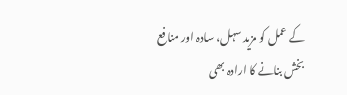کے عمل کو مزید سہل، سادہ اور منافع بخش بنانے کا ارادہ بھی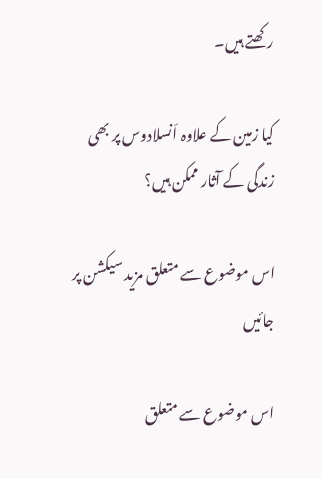رکھتے ہیں۔

کیا زمین کے علاوہ اَنسلادوس پر بھی زندگی کے آثار ممکن ہیں؟

اس موضوع سے متعلق مزید سیکشن پر جائیں

اس موضوع سے متعلق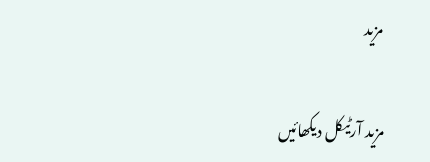مزید

مزید آرٹیکل دیکھائیں